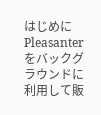はじめに
Pleasanterをバックグラウンドに利用して販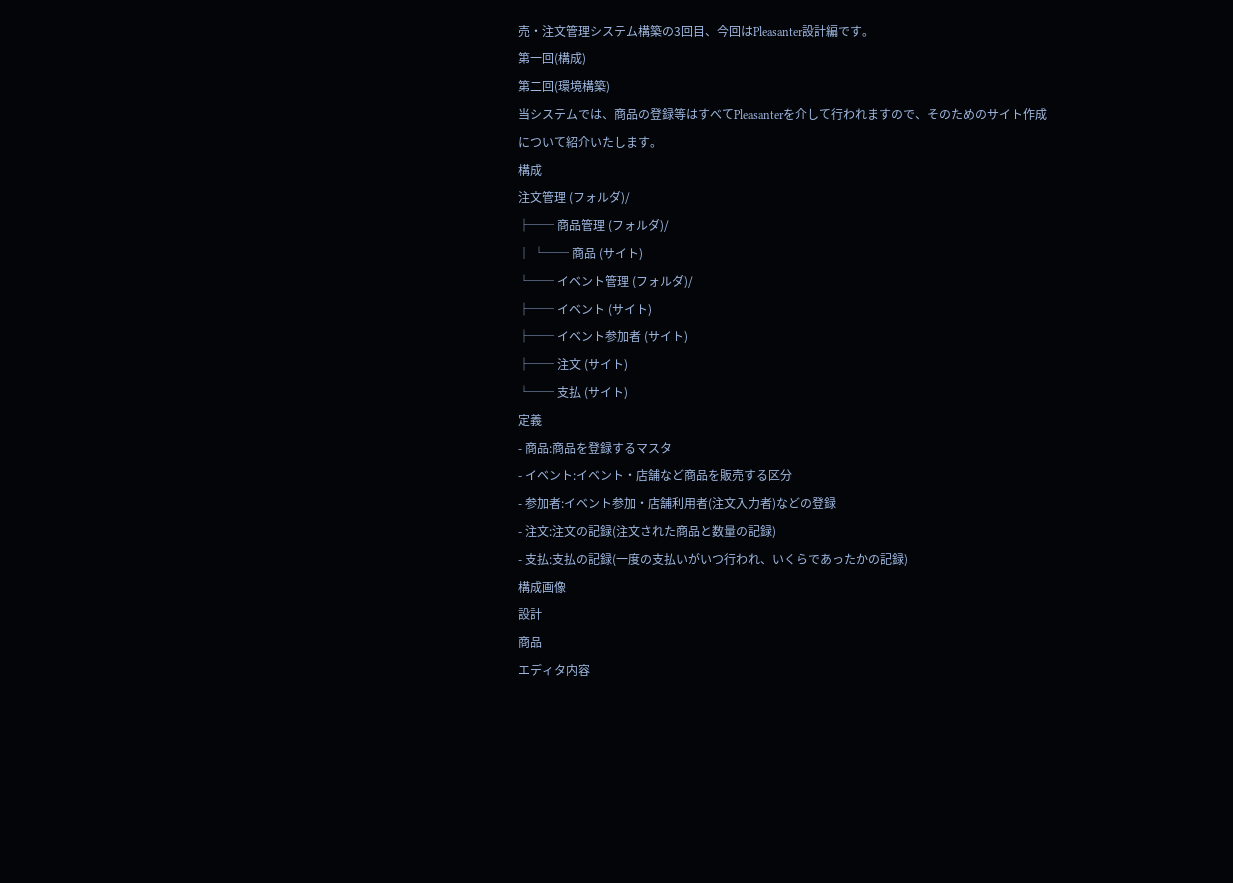売・注文管理システム構築の3回目、今回はPleasanter設計編です。
第一回(構成)
第二回(環境構築)
当システムでは、商品の登録等はすべてPleasanterを介して行われますので、そのためのサイト作成について紹介いたします。
構成
注文管理 (フォルダ)/
├── 商品管理 (フォルダ)/
│ └── 商品 (サイト)
└── イベント管理 (フォルダ)/
├── イベント (サイト)
├── イベント参加者 (サイト)
├── 注文 (サイト)
└── 支払 (サイト)
定義
- 商品:商品を登録するマスタ
- イベント:イベント・店舗など商品を販売する区分
- 参加者:イベント参加・店舗利用者(注文入力者)などの登録
- 注文:注文の記録(注文された商品と数量の記録)
- 支払:支払の記録(一度の支払いがいつ行われ、いくらであったかの記録)
構成画像
設計
商品
エディタ内容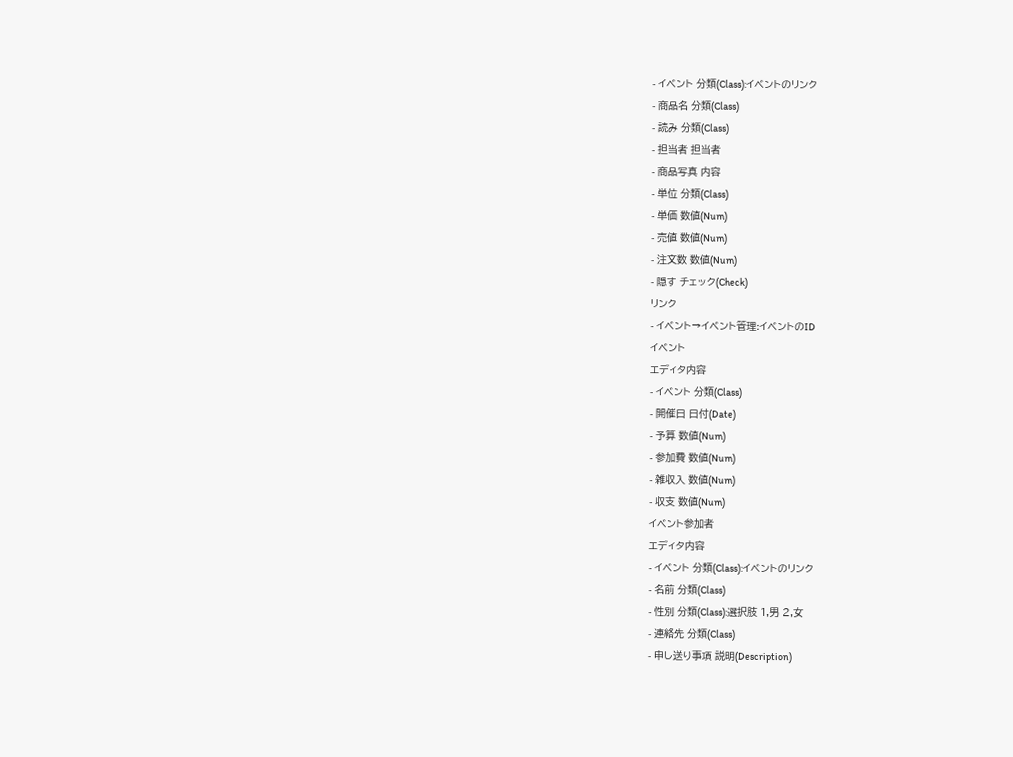- イベント 分類(Class):イベントのリンク
- 商品名 分類(Class)
- 読み 分類(Class)
- 担当者 担当者
- 商品写真 内容
- 単位 分類(Class)
- 単価 数値(Num)
- 売値 数値(Num)
- 注文数 数値(Num)
- 隠す チェック(Check)
リンク
- イベント→イベント管理:イベントのID
イベント
エディタ内容
- イベント 分類(Class)
- 開催日 日付(Date)
- 予算 数値(Num)
- 参加費 数値(Num)
- 雑収入 数値(Num)
- 収支 数値(Num)
イベント参加者
エディタ内容
- イベント 分類(Class):イベントのリンク
- 名前 分類(Class)
- 性別 分類(Class):選択肢 1,男 2,女
- 連絡先 分類(Class)
- 申し送り事項 説明(Description)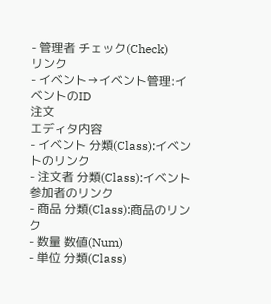- 管理者 チェック(Check)
リンク
- イベント→イベント管理:イベントのID
注文
エディタ内容
- イベント 分類(Class):イベントのリンク
- 注文者 分類(Class):イベント参加者のリンク
- 商品 分類(Class):商品のリンク
- 数量 数値(Num)
- 単位 分類(Class)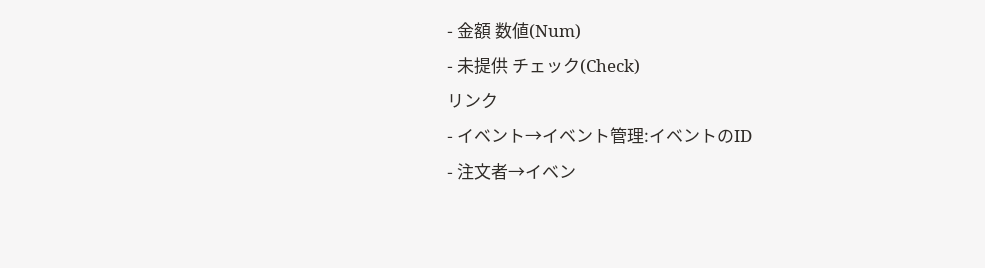- 金額 数値(Num)
- 未提供 チェック(Check)
リンク
- イベント→イベント管理:イベントのID
- 注文者→イベン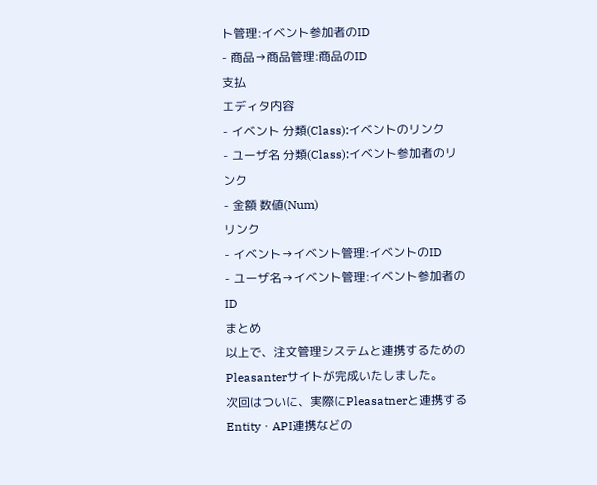ト管理:イベント参加者のID
- 商品→商品管理:商品のID
支払
エディタ内容
- イベント 分類(Class):イベントのリンク
- ユーザ名 分類(Class):イベント参加者のリンク
- 金額 数値(Num)
リンク
- イベント→イベント管理:イベントのID
- ユーザ名→イベント管理:イベント参加者のID
まとめ
以上で、注文管理システムと連携するためのPleasanterサイトが完成いたしました。
次回はついに、実際にPleasatnerと連携するEntity・API連携などの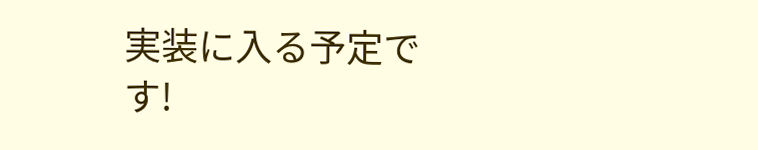実装に入る予定です!